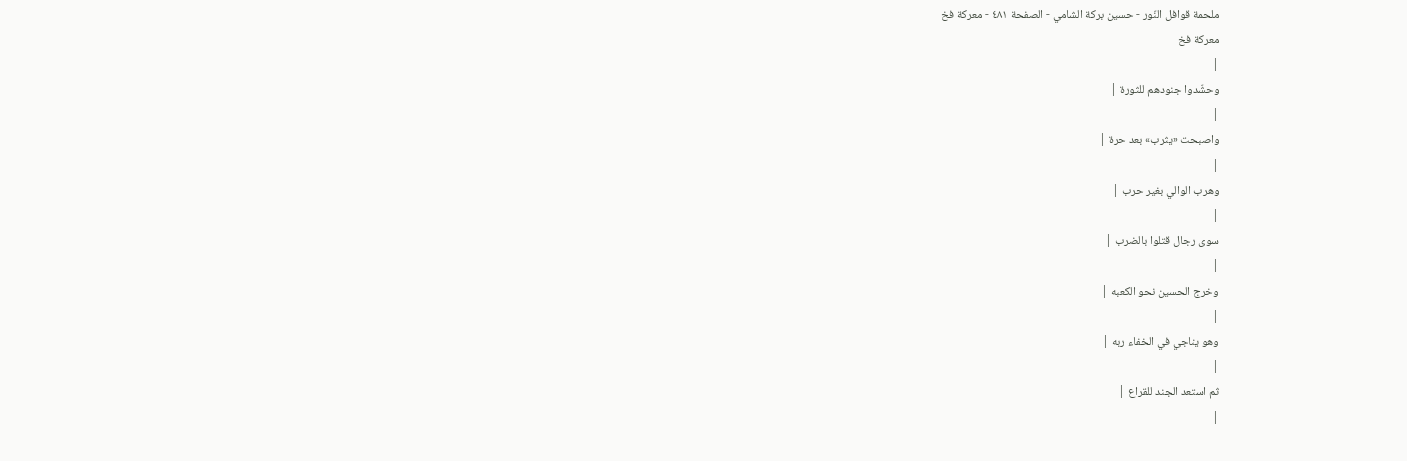ملحمة قوافل النّور - حسين بركة الشامي - الصفحة ٤٨١ - معركة فخ
معركة فخ
|
وحشّدوا جنودهم للثورة |
|
واصبحت «يثرب» بعد حرة |
|
وهرب الوالي بغير حرب |
|
سوى رجال قتلوا بالضرب |
|
وخرج الحسين نحو الكعبه |
|
وهو يناجي في الخفاء ربه |
|
ثم استعد الجند للقراع |
|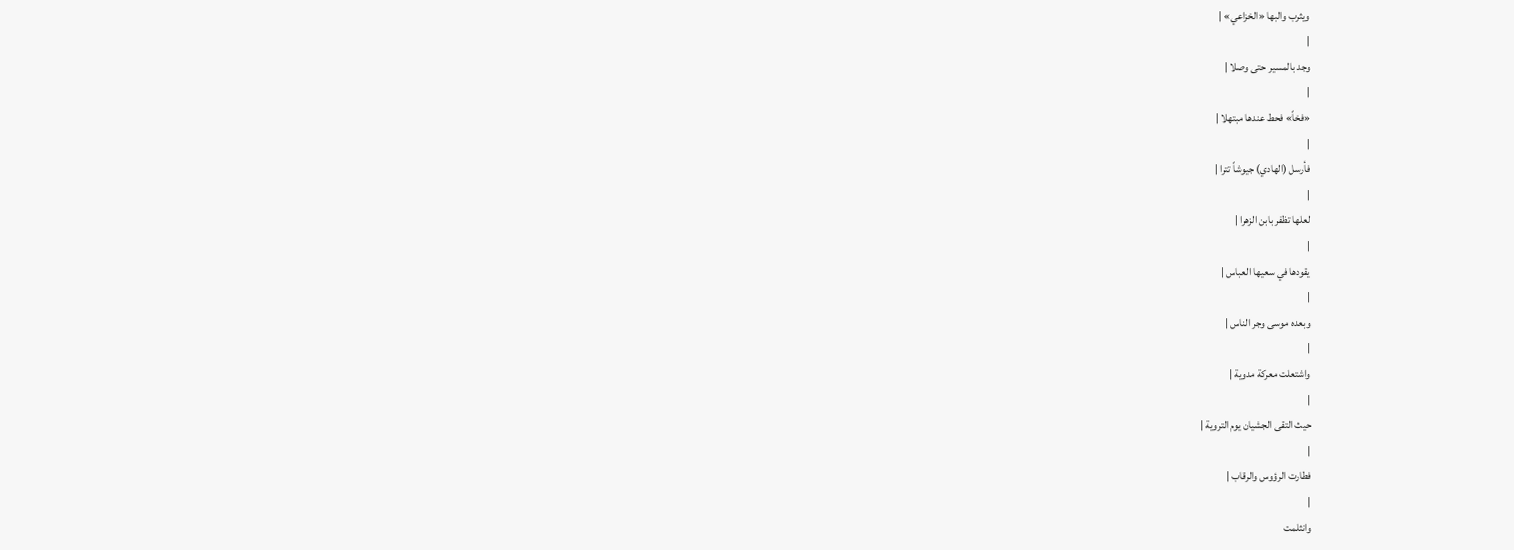ويثرب والبها «الخزاعي» |
|
وجد بالمسير حتى وصلا |
|
«فخاً» فحط عندها مبتهلا |
|
فأرسل (الهادي) جيوشاً تترا |
|
لعلها تظفر بابن الزهرا |
|
يقودها في سعيها العباس |
|
وبعده موسى وجر الناس |
|
واشتعلت معركة مدوية |
|
حيث التقى الجشيان يوم التروية |
|
فطارت الرؤوس والرقاب |
|
وانثلمت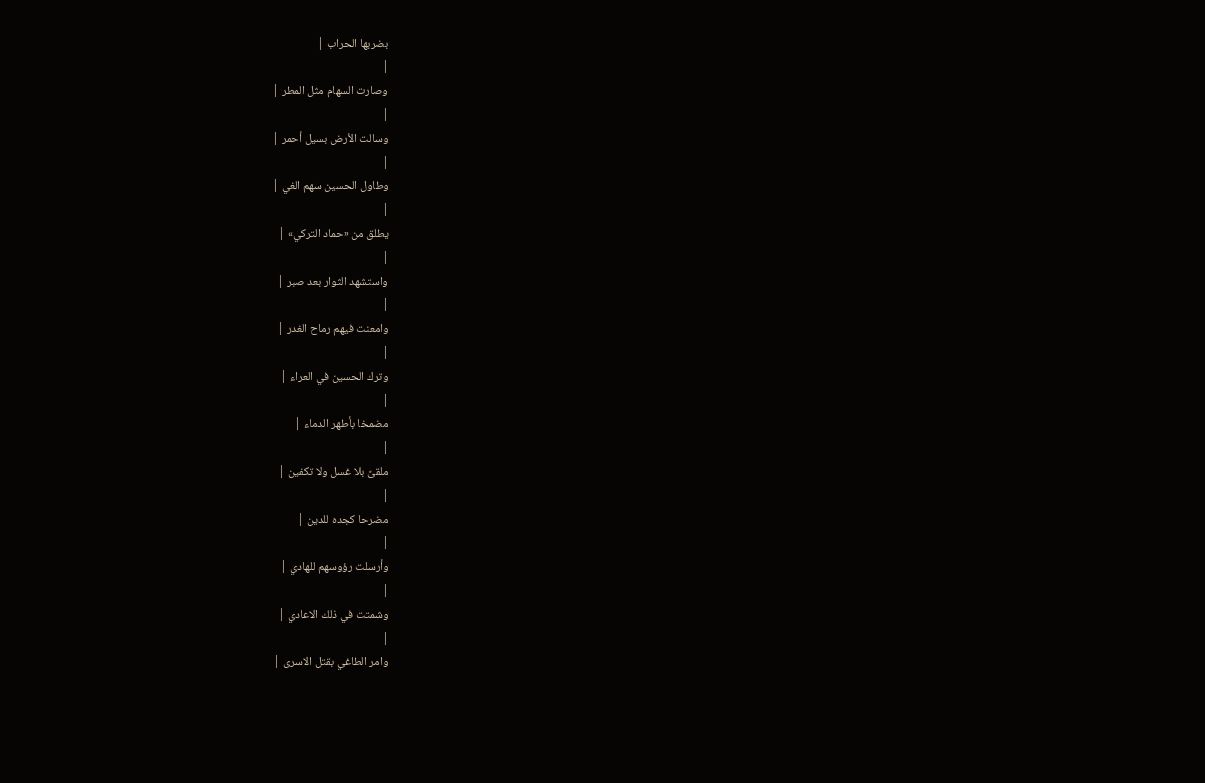بضربها الحراب |
|
وصارت السهام مثل المطر |
|
وسالت الأرض بسيل أحمر |
|
وطاول الحسين سهم الغي |
|
يطلق من «حماد التركي» |
|
واستشهد الثوار بعد صبر |
|
وامعنت فيهم رماح الغدر |
|
وترك الحسين في العراء |
|
مضمخا بأطهر الدماء |
|
ملقىً بلا غسل ولا تكفين |
|
مضرحا كجده للدين |
|
وأرسلت رؤوسهم للهادي |
|
وشمتت في ذلك الاعادي |
|
وامر الطاغي بقتل الاسرى |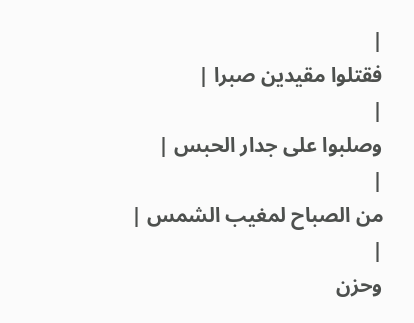|
فقتلوا مقيدين صبرا |
|
وصلبوا على جدار الحبس |
|
من الصباح لمغيب الشمس |
|
وحزن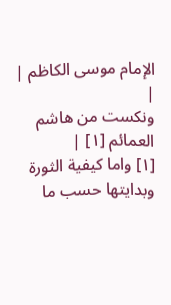الإمام موسى الكاظم |
|
ونكست من هاشم العمائم [١] |
[١] واما كيفية الثورة وبدايتها حسب ما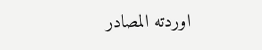اوردته المصادر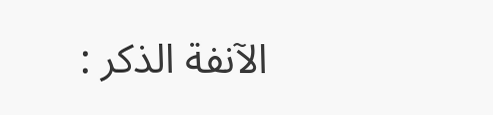الآنفة الذكر :